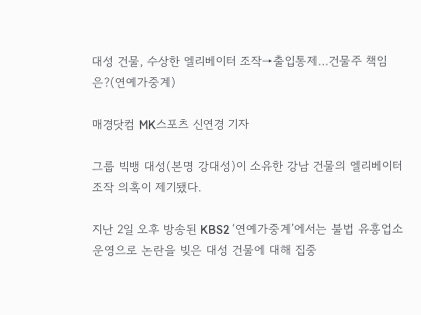대성 건물, 수상한 엘리베이터 조작→출입통제…건물주 책임은?(연예가중계)

매경닷컴 MK스포츠 신연경 기자

그룹 빅뱅 대성(본명 강대성)이 소유한 강남 건물의 엘리베이터 조작 의혹이 제기됐다.

지난 2일 오후 방송된 KBS2 ‘연예가중계’에서는 불법 유흥업소 운영으로 논란을 빚은 대성 건물에 대해 집중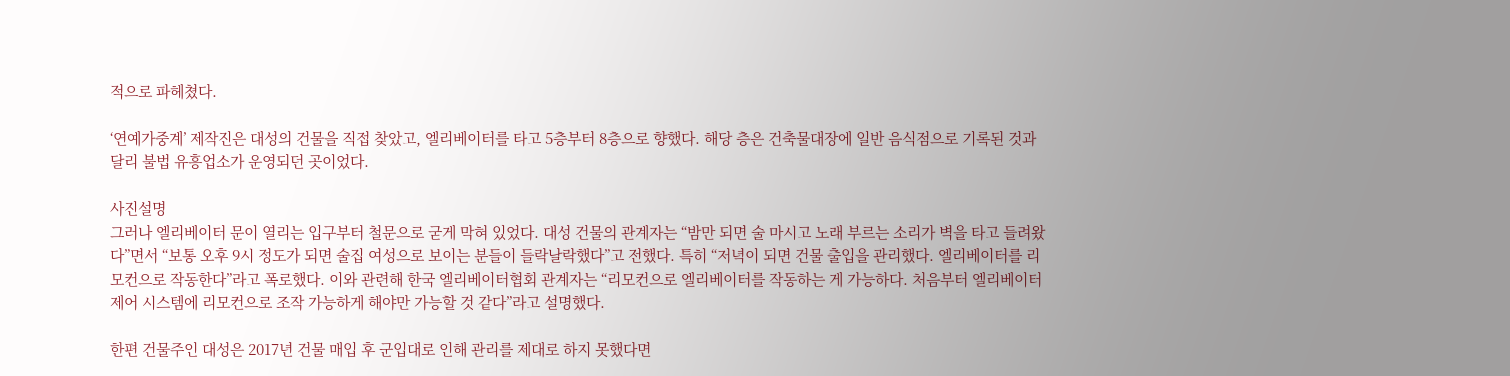적으로 파헤쳤다.

‘연예가중계’ 제작진은 대성의 건물을 직접 찾았고, 엘리베이터를 타고 5층부터 8층으로 향했다. 해당 층은 건축물대장에 일반 음식점으로 기록된 것과 달리 불법 유흥업소가 운영되던 곳이었다.

사진설명
그러나 엘리베이터 문이 열리는 입구부터 철문으로 굳게 막혀 있었다. 대성 건물의 관계자는 “밤만 되면 술 마시고 노래 부르는 소리가 벽을 타고 들려왔다”면서 “보통 오후 9시 정도가 되면 술집 여성으로 보이는 분들이 들락날락했다”고 전했다. 특히 “저녁이 되면 건물 출입을 관리했다. 엘리베이터를 리모컨으로 작동한다”라고 폭로했다. 이와 관련해 한국 엘리베이터협회 관계자는 “리모컨으로 엘리베이터를 작동하는 게 가능하다. 처음부터 엘리베이터 제어 시스템에 리모컨으로 조작 가능하게 해야만 가능할 것 같다”라고 설명했다.

한편 건물주인 대성은 2017년 건물 매입 후 군입대로 인해 관리를 제대로 하지 못했다면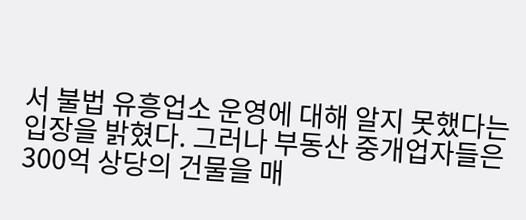서 불법 유흥업소 운영에 대해 알지 못했다는 입장을 밝혔다. 그러나 부동산 중개업자들은 300억 상당의 건물을 매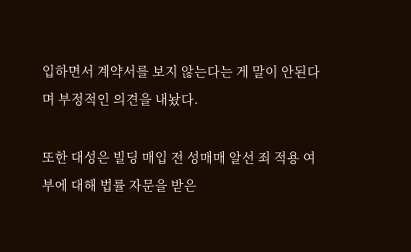입하면서 계약서를 보지 않는다는 게 말이 안된다며 부정적인 의견을 내놨다.

또한 대성은 빌딩 매입 전 성매매 알선 죄 적용 여부에 대해 법률 자문을 받은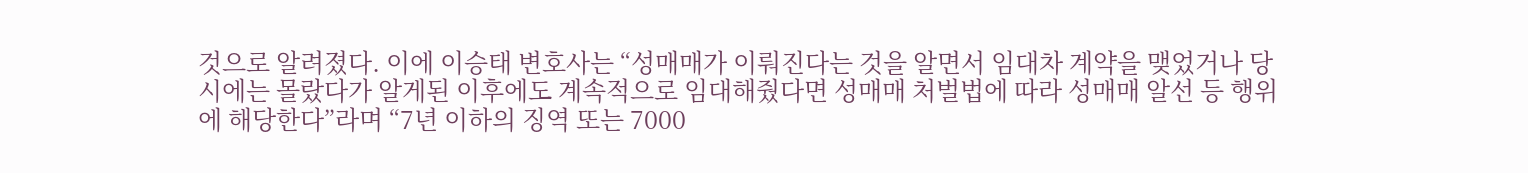것으로 알려졌다. 이에 이승태 변호사는 “성매매가 이뤄진다는 것을 알면서 임대차 계약을 맺었거나 당시에는 몰랐다가 알게된 이후에도 계속적으로 임대해줬다면 성매매 처벌법에 따라 성매매 알선 등 행위에 해당한다”라며 “7년 이하의 징역 또는 7000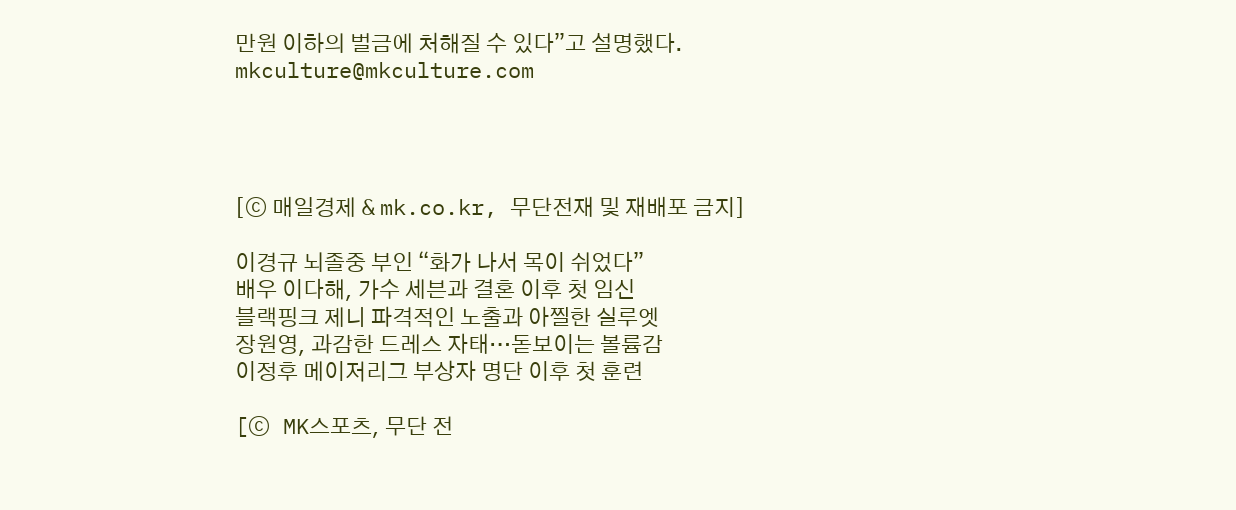만원 이하의 벌금에 처해질 수 있다”고 설명했다. mkculture@mkculture.com




[ⓒ 매일경제 & mk.co.kr, 무단전재 및 재배포 금지]

이경규 뇌졸중 부인 “화가 나서 목이 쉬었다”
배우 이다해, 가수 세븐과 결혼 이후 첫 임신
블랙핑크 제니 파격적인 노출과 아찔한 실루엣
장원영, 과감한 드레스 자태…돋보이는 볼륨감
이정후 메이저리그 부상자 명단 이후 첫 훈련

[ⓒ MK스포츠, 무단 전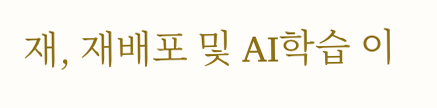재, 재배포 및 AI학습 이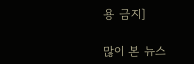용 금지]

많이 본 뉴스